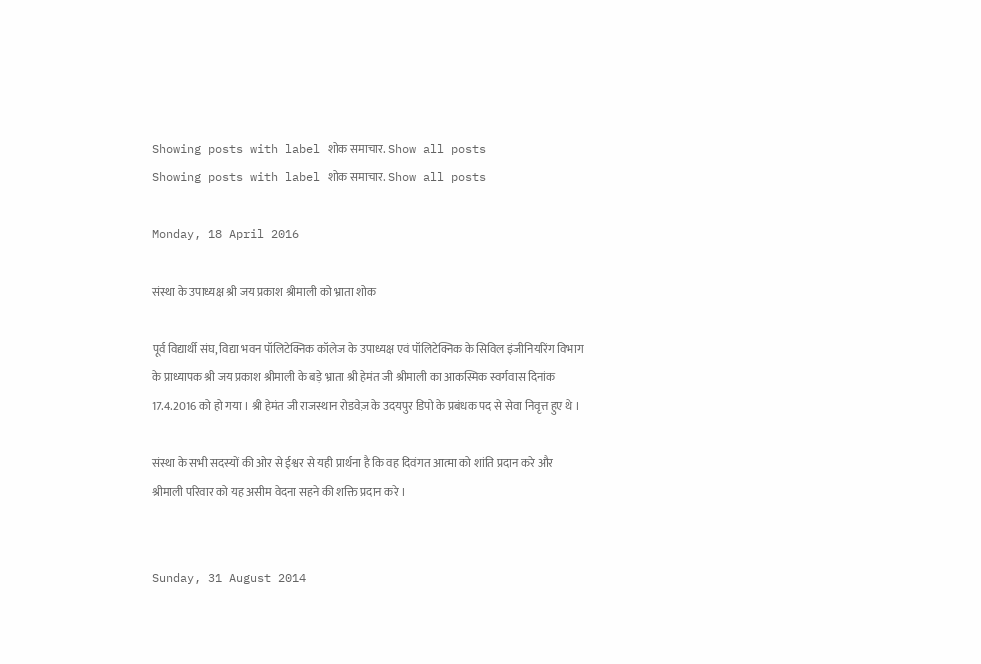Showing posts with label शोक समाचार. Show all posts
Showing posts with label शोक समाचार. Show all posts

Monday, 18 April 2016

संस्था के उपाध्यक्ष श्री जय प्रकाश श्रीमाली को भ्राता शोक

पूर्व विद्यार्थी संघ, विद्या भवन पॉलिटेक्निक कॉलेज के उपाध्यक्ष एवं पॉलिटेक्निक के सिविल इंजीनियरिंग विभाग के प्राध्यापक श्री जय प्रकाश श्रीमाली के बड़े भ्राता श्री हेमंत जी श्रीमाली का आकस्मिक स्वर्गवास दिनांक 17.4.2016 को हो गया । श्री हेमंत जी राजस्थान रोडवेज़ के उदयपुर डिपो के प्रबंधक पद से सेवा निवृत्त हुए थे ।

संस्था के सभी सदस्यों की ओर से ईश्वर से यही प्रार्थना है कि वह दिवंगत आत्मा को शांति प्रदान करे और श्रीमाली परिवार को यह असीम वेदना सहने की शक्ति प्रदान करे ।


Sunday, 31 August 2014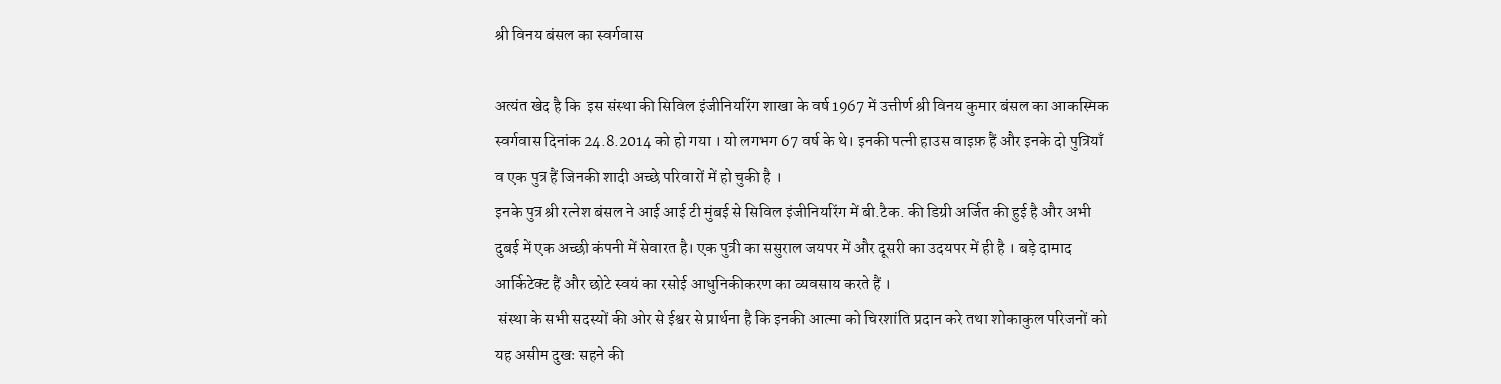श्री विनय बंसल का स्वर्गवास

अत्यंत खेद है कि  इस संस्था की सिविल इंजीनियरिंग शाखा के वर्ष 1967 में उत्तीर्ण श्री विनय कुमार बंसल का आकस्मिक स्वर्गवास दिनांक 24.8.2014 को हो गया । यो लगभग 67 वर्ष के थे। इनकी पत्नी हाउस वाइफ़ हैं और इनके दो पुत्रियाँ व एक पुत्र हैं जिनकी शादी अच्छे परिवारों में हो चुकी है ।
इनके पुत्र श्री रत्नेश बंसल ने आई आई टी मुंबई से सिविल इंजीनियरिंग में बी.टैक. की डिग्री अर्जित की हुई है और अभी दुबई में एक अच्छी कंपनी में सेवारत है। एक पुत्री का ससुराल जयपर में और दूसरी का उदयपर में ही है । बड़े दामाद आर्किटेक्ट हैं और छोटे स्वयं का रसोई आधुनिकीकरण का व्यवसाय करते हैं ।
 संस्था के सभी सदस्यों की ओर से ईश्वर से प्रार्थना है कि इनकी आत्मा को चिरशांति प्रदान करे तथा शोकाकुल परिजनों को यह असीम दुखः सहने की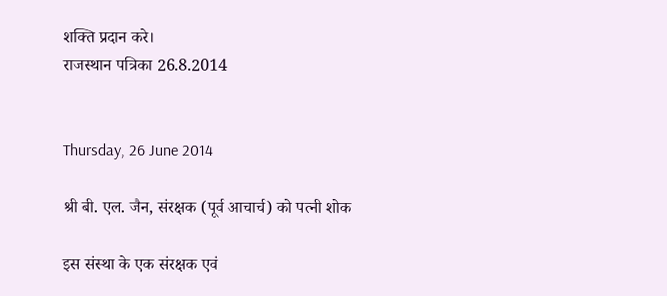शक्ति प्रदान करे।
राजस्थान पत्रिका 26.8.2014


Thursday, 26 June 2014

श्री बी. एल. जैन, संरक्षक (पूर्व आचार्च) को पत्नी शोक

इस संस्था के एक संरक्षक एवं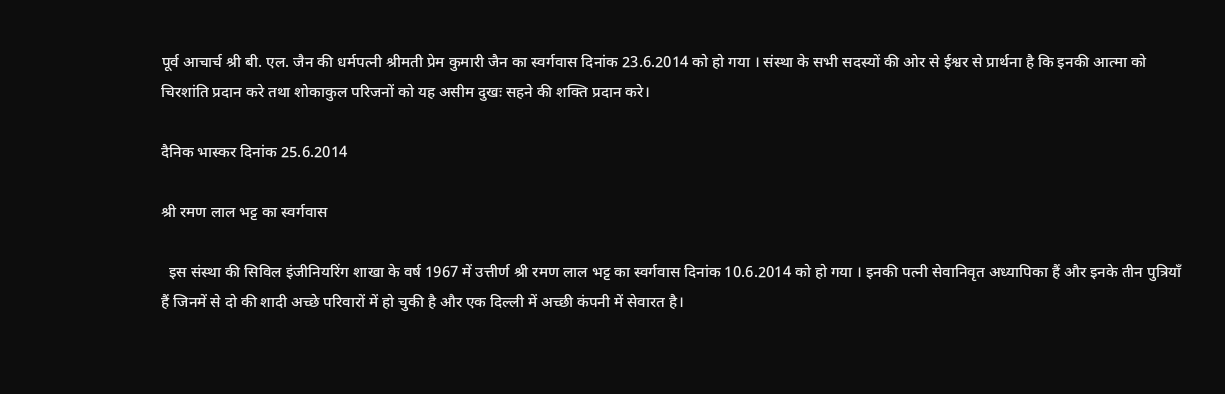पूर्व आचार्च श्री बी. एल. जैन की धर्मपत्नी श्रीमती प्रेम कुमारी जैन का स्वर्गवास दिनांक 23.6.2014 को हो गया । संस्था के सभी सदस्यों की ओर से ईश्वर से प्रार्थना है कि इनकी आत्मा को चिरशांति प्रदान करे तथा शोकाकुल परिजनों को यह असीम दुखः सहने की शक्ति प्रदान करे।

दैनिक भास्कर दिनांक 25.6.2014

श्री रमण लाल भट्ट का स्वर्गवास

  इस संस्था की सिविल इंजीनियरिंग शाखा के वर्ष 1967 में उत्तीर्ण श्री रमण लाल भट्ट का स्वर्गवास दिनांक 10.6.2014 को हो गया । इनकी पत्नी सेवानिवृत अध्यापिका हैं और इनके तीन पुत्रियाँ हैं जिनमें से दो की शादी अच्छे परिवारों में हो चुकी है और एक दिल्ली में अच्छी कंपनी में सेवारत है।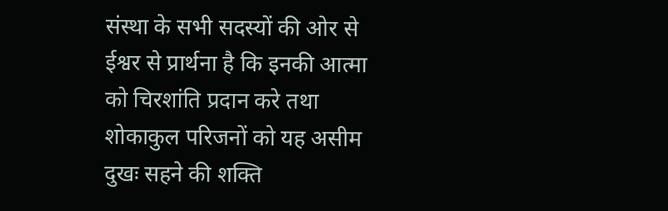संस्था के सभी सदस्यों की ओर से ईश्वर से प्रार्थना है कि इनकी आत्मा को चिरशांति प्रदान करे तथा शोकाकुल परिजनों को यह असीम दुखः सहने की शक्ति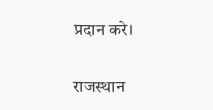प्रदान करे।


राजस्थान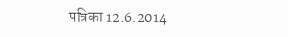पत्रिका 12.6.2014